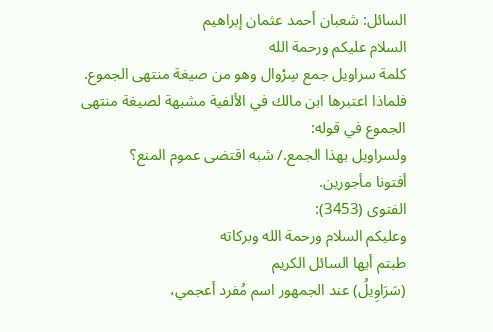السائل: شعبان أحمد عثمان إبراهيم
السلام عليكم ورحمة الله
كلمة سراويل جمع سِرْوال وهو من صيغة منتهى الجموع.
فلماذا اعتبرها ابن مالك في الألفية مشبهة لصيغة منتهى الجموع في قوله:
ولسراويل بهذا الجمع./ شبه اقتضى عموم المنع؟
أفتونا مأجورين.
الفتوى (3453):
وعليكم السلام ورحمة الله وبركاته
طبتم أيها السائل الكريم
(سَرَاوِيلُ) عند الجمهور اسم مُفرد أعجمي،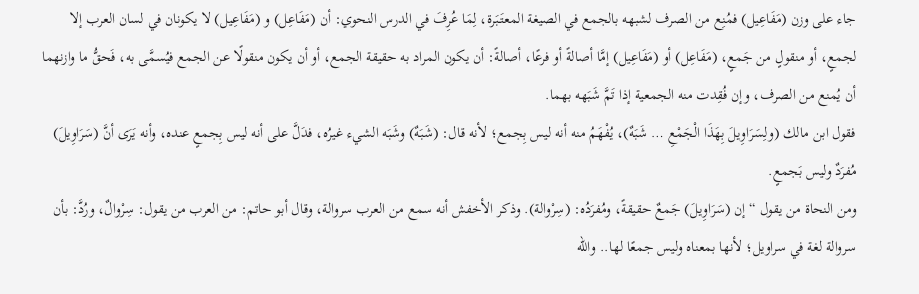جاء على وزن (مَفَاعِيل) فمُنِع من الصرف لشبهه بالجمع في الصيغة المعتَبَرة، لِمَا عُرِفَ في الدرس النحوي: أن (مَفَاعِل) و (مَفَاعِيل) لا يكونان في لسان العرب إلا لجمعٍ، أو منقولٍ من جَمعٍ، (مَفَاعِل) أو (مَفَاعِيل) إمَّا أصالةً أو فرعًا، أصالةً: أن يكون المراد به حقيقة الجمع، أو أن يكون منقولًا عن الجمع فيُسمَّى به، فَحقُّ ما وازنهما أن يُمنع من الصرف، وإن فُقِدت منه الجمعية إذا تَمَّ شَبَهه بهما.
فقول ابن مالك (ولِسَرَاوِيلَ بِهَذَا الْجَمْعِ … شَبَهٌ)، يُفْهَمُ منه أنه ليس بِجمع؛ لأنه قال: (شَبَهٌ) وشَبَه الشيء غيرُه، فدَلَّ على أنه ليس بِجمعٍ عنده، وأنه يَرَى أنَّ (سَرَاوِيلَ) مُفرَدٌ وليس بَجمعٍ.
ومن النحاة من يقول “إن (سَرَاوِيلَ) جَمعٌ حقيقةً، ومُفرَدُه: (سِرْوالة). وذكر الأخفش أنه سمع من العرب سروالة، وقال أبو حاتم: من العرب من يقول: سِرْوالٌ، ورُدَّ: بأن سروالة لغة في سراويل؛ لأنها بمعناه وليس جمعًا لها.. والله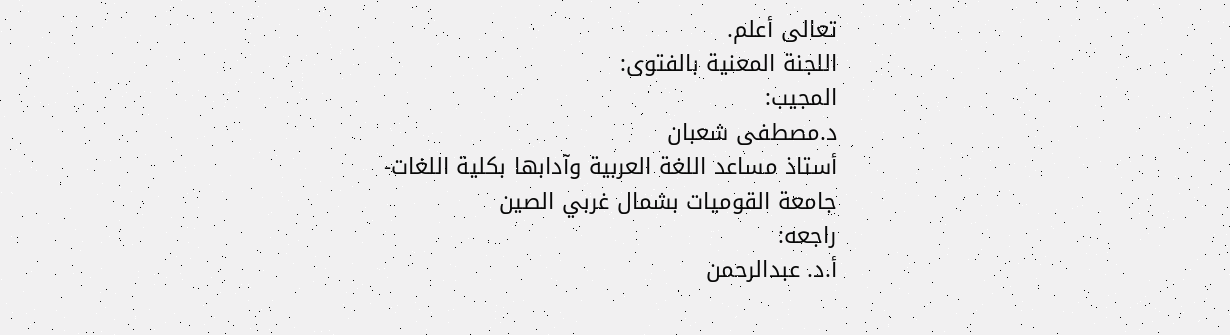تعالى أعلم.
اللجنة المعنية بالفتوى:
المجيب:
د.مصطفى شعبان
أستاذ مساعد اللغة العربية وآدابها بكلية اللغات-
جامعة القوميات بشمال غربي الصين
راجعه:
أ.د. عبدالرحمن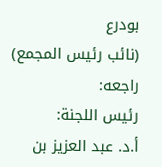بودرع
(نائب رئيس المجمع)
راجعه:
رئيس اللجنة:
أ.د. عبد العزيز بن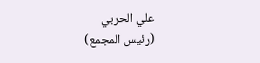علي الحربي
(رئيس المجمع)